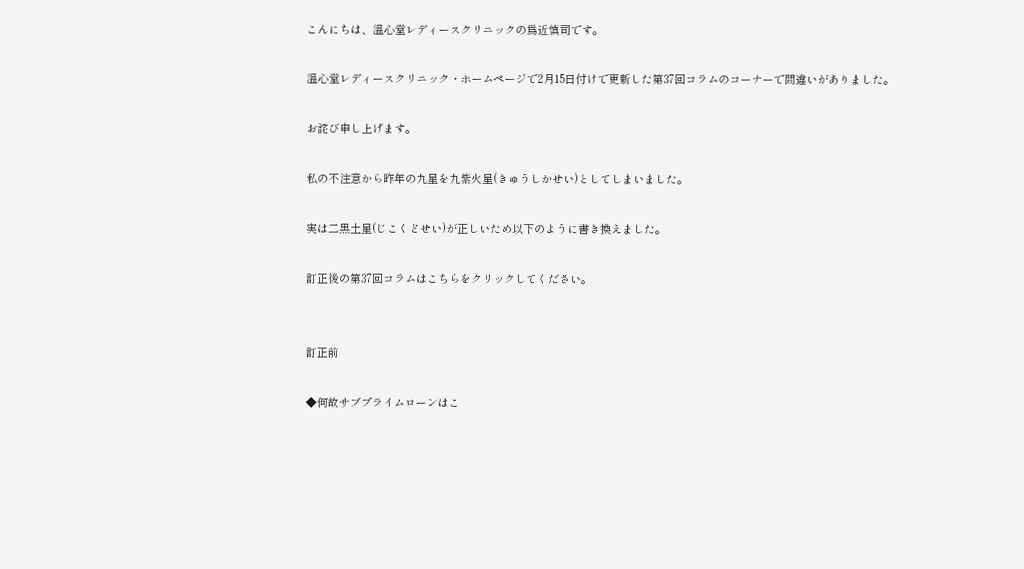こんにちは、温心堂レディースクリニックの爲近慎司です。

温心堂レディースクリニック・ホームページで2月15日付けで更新した第37回コラムのコーナーで間違いがありました。

お詫び申し上げます。

私の不注意から昨年の九星を九紫火星(きゅうしかせい)としてしまいました。

実は二黒土星(じこくどせい)が正しいため以下のように書き換えました。

訂正後の第37回コラムはこちらをクリックしてください。


訂正前

◆何故サブプライムローンはこ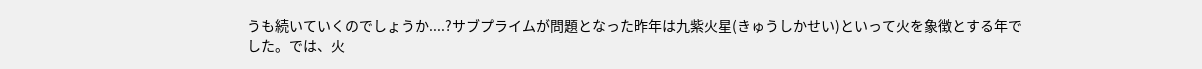うも続いていくのでしょうか....?サブプライムが問題となった昨年は九紫火星(きゅうしかせい)といって火を象徴とする年でした。では、火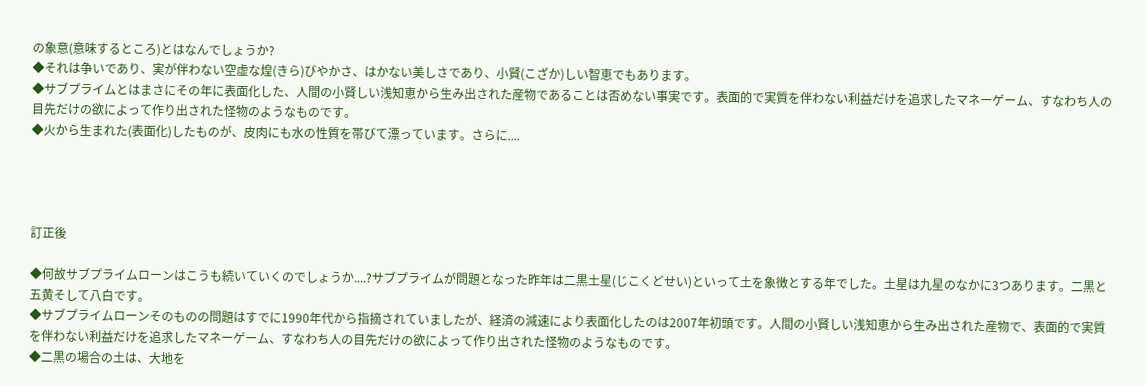の象意(意味するところ)とはなんでしょうか?
◆それは争いであり、実が伴わない空虚な煌(きら)びやかさ、はかない美しさであり、小賢(こざか)しい智恵でもあります。
◆サブプライムとはまさにその年に表面化した、人間の小賢しい浅知恵から生み出された産物であることは否めない事実です。表面的で実質を伴わない利益だけを追求したマネーゲーム、すなわち人の目先だけの欲によって作り出された怪物のようなものです。
◆火から生まれた(表面化)したものが、皮肉にも水の性質を帯びて漂っています。さらに....




訂正後

◆何故サブプライムローンはこうも続いていくのでしょうか....?サブプライムが問題となった昨年は二黒土星(じこくどせい)といって土を象徴とする年でした。土星は九星のなかに3つあります。二黒と五黄そして八白です。
◆サブプライムローンそのものの問題はすでに1990年代から指摘されていましたが、経済の減速により表面化したのは2007年初頭です。人間の小賢しい浅知恵から生み出された産物で、表面的で実質を伴わない利益だけを追求したマネーゲーム、すなわち人の目先だけの欲によって作り出された怪物のようなものです。
◆二黒の場合の土は、大地を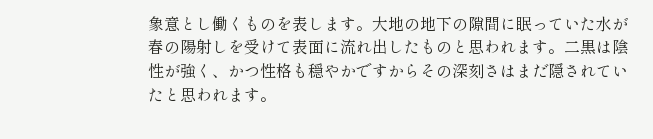象意とし働くものを表します。大地の地下の隙間に眠っていた水が春の陽射しを受けて表面に流れ出したものと思われます。二黒は陰性が強く、かつ性格も穏やかですからその深刻さはまだ隠されていたと思われます。